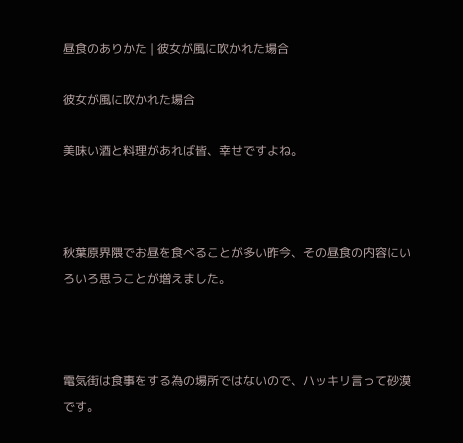昼食のありかた | 彼女が風に吹かれた場合

彼女が風に吹かれた場合

美味い酒と料理があれば皆、幸せですよね。



秋葉原界隈でお昼を食べることが多い昨今、その昼食の内容にいろいろ思うことが増えました。



電気街は食事をする為の場所ではないので、ハッキリ言って砂漠です。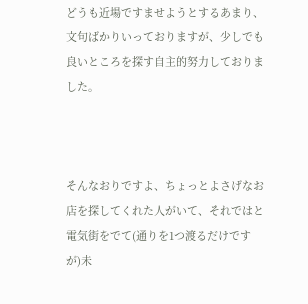どうも近場ですませようとするあまり、文句ばかりいっておりますが、少しでも良いところを探す自主的努力しておりました。



そんなおりですよ、ちょっとよさげなお店を探してくれた人がいて、それではと電気街をでて(通りを1つ渡るだけですが)未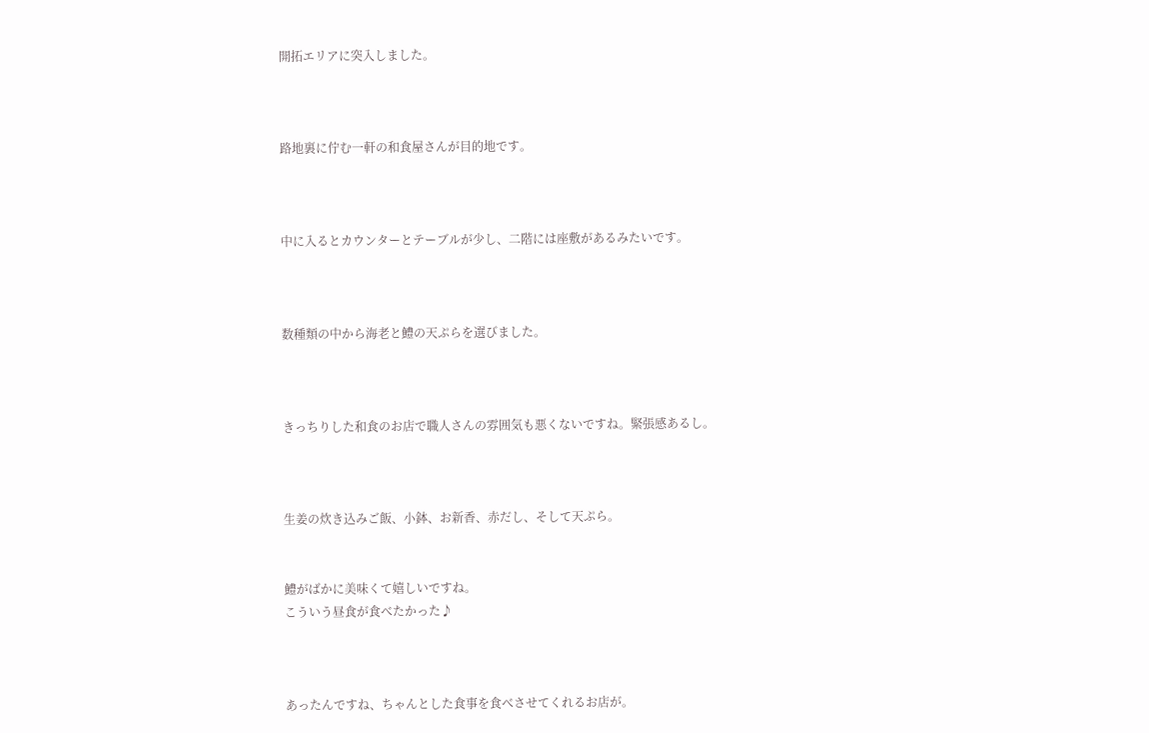開拓エリアに突入しました。



路地裏に佇む一軒の和食屋さんが目的地です。



中に入るとカウンターとテーブルが少し、二階には座敷があるみたいです。



数種類の中から海老と鱧の天ぷらを選びました。



きっちりした和食のお店で職人さんの雰囲気も悪くないですね。緊張感あるし。



生姜の炊き込みご飯、小鉢、お新香、赤だし、そして天ぷら。


鱧がばかに美味くて嬉しいですね。
こういう昼食が食べたかった♪



あったんですね、ちゃんとした食事を食べさせてくれるお店が。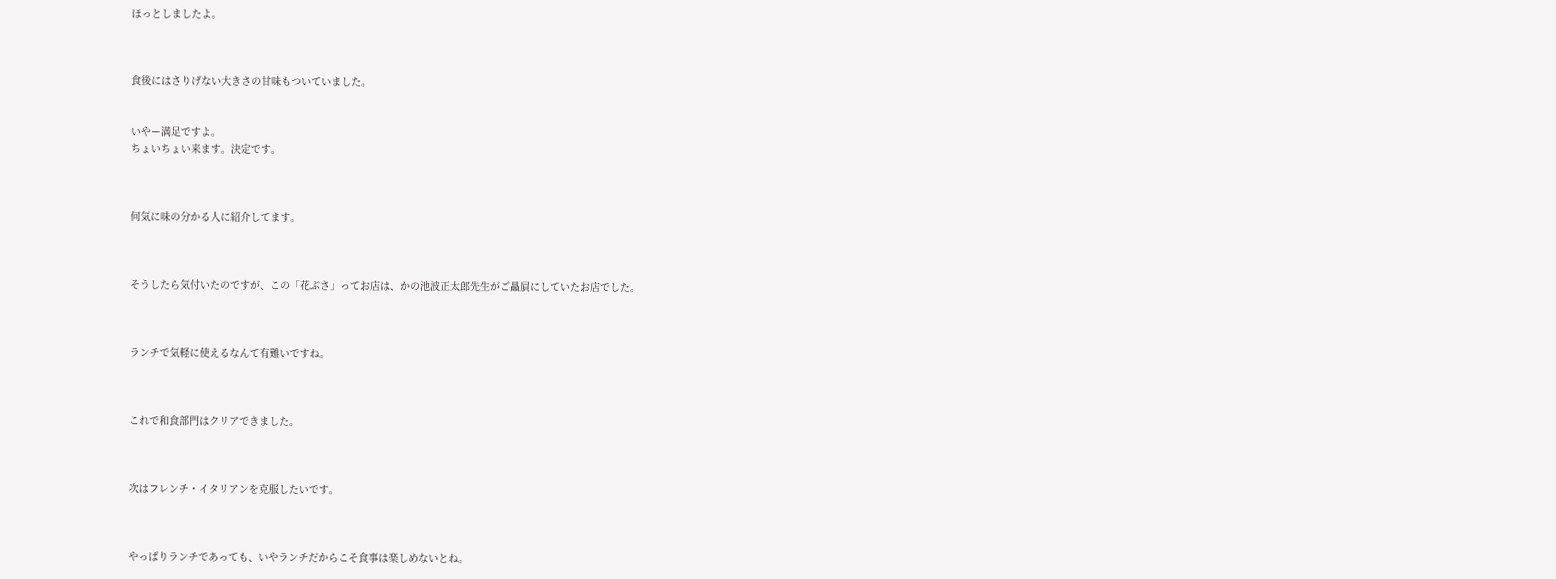ほっとしましたよ。



食後にはさりげない大きさの甘味もついていました。


いやー満足ですよ。
ちょいちょい来ます。決定です。



何気に味の分かる人に紹介してます。



そうしたら気付いたのですが、この「花ぶさ」ってお店は、かの池波正太郎先生がご贔屓にしていたお店でした。



ランチで気軽に使えるなんて有難いですね。



これで和食部門はクリアできました。



次はフレンチ・イタリアンを克服したいです。



やっぱりランチであっても、いやランチだからこそ食事は楽しめないとね。